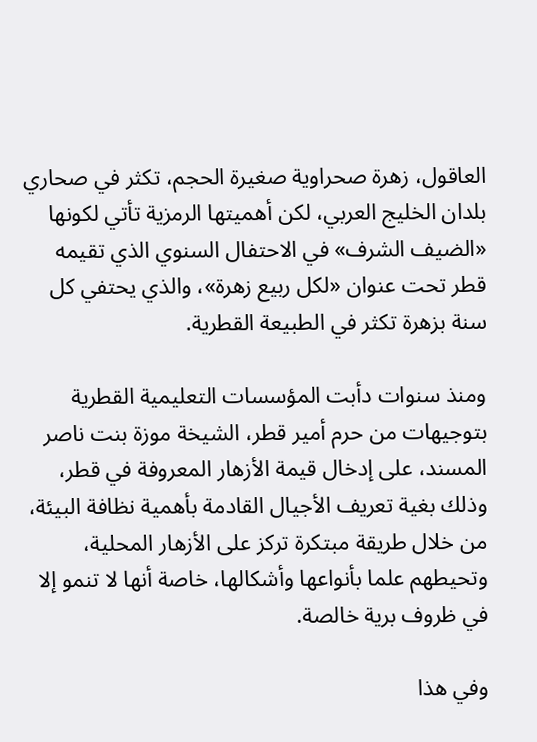العاقول، زهرة صحراوية صغيرة الحجم، تكثر في صحاري بلدان الخليج العربي، لكن أهميتها الرمزية تأتي لكونها «الضيف الشرف» في الاحتفال السنوي الذي تقيمه قطر تحت عنوان «لكل ربيع زهرة»، والذي يحتفي كل سنة بزهرة تكثر في الطبيعة القطرية.

ومنذ سنوات دأبت المؤسسات التعليمية القطرية بتوجيهات من حرم أمير قطر، الشيخة موزة بنت ناصر المسند، على إدخال قيمة الأزهار المعروفة في قطر، وذلك بغية تعريف الأجيال القادمة بأهمية نظافة البيئة، من خلال طريقة مبتكرة تركز على الأزهار المحلية، وتحيطهم علما بأنواعها وأشكالها، خاصة أنها لا تنمو إلا في ظروف برية خالصة.

وفي هذا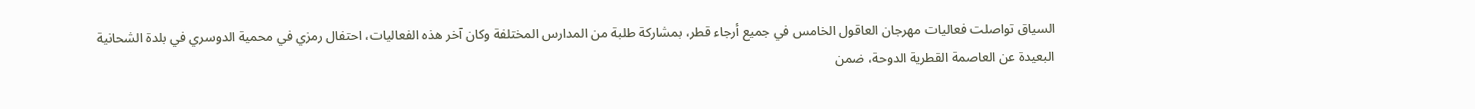السياق تواصلت فعاليات مهرجان العاقول الخامس في جميع أرجاء قطر، بمشاركة طلبة من المدارس المختلفة وكان آخر هذه الفعاليات، احتفال رمزي في محمية الدوسري في بلدة الشحانية البعيدة عن العاصمة القطرية الدوحة، ضمن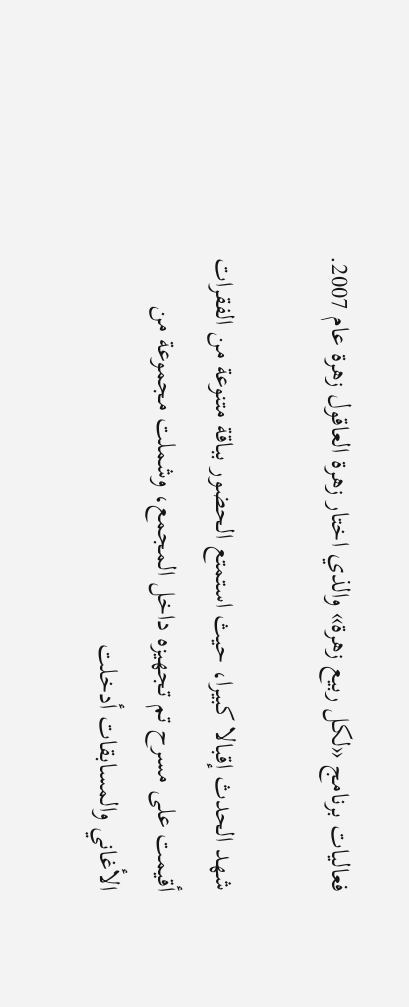فعاليات برنامج «لكل ربيع زهرة» والذي اختار زهرة العاقول زهرة عام 2007.

شهد الحدث إقبالا كبيرا، حيث استمتع الحضور بباقة متنوعة من الفقرات أقيمت على مسرح تم تجهيزه داخل المجمع، وشملت مجموعة من الأغاني والمسابقات أدخلت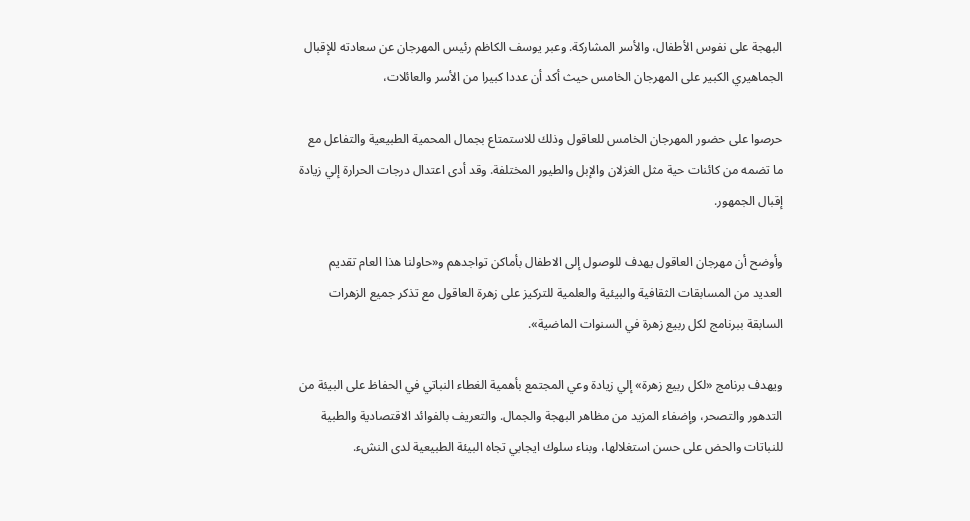البهجة على نفوس الأطفال، والأسر المشاركة. وعبر يوسف الكاظم رئيس المهرجان عن سعادته للإقبال الجماهيري الكبير على المهرجان الخامس حيث أكد أن عددا كبيرا من الأسر والعائلات،

حرصوا على حضور المهرجان الخامس للعاقول وذلك للاستمتاع بجمال المحمية الطبيعية والتفاعل مع ما تضمه من كائنات حية مثل الغزلان والإبل والطيور المختلفة. وقد أدى اعتدال درجات الحرارة إلي زيادة إقبال الجمهور.

وأوضح أن مهرجان العاقول يهدف للوصول إلى الاطفال بأماكن تواجدهم و«حاولنا هذا العام تقديم العديد من المسابقات الثقافية والبيئية والعلمية للتركيز على زهرة العاقول مع تذكر جميع الزهرات السابقة ببرنامج لكل ربيع زهرة في السنوات الماضية».

ويهدف برنامج «لكل ربيع زهرة» إلي زيادة وعي المجتمع بأهمية الغطاء النباتي في الحفاظ على البيئة من التدهور والتصحر، وإضفاء المزيد من مظاهر البهجة والجمال. والتعريف بالفوائد الاقتصادية والطبية للنباتات والحض على حسن استغلالها، وبناء سلوك ايجابي تجاه البيئة الطبيعية لدى النشء.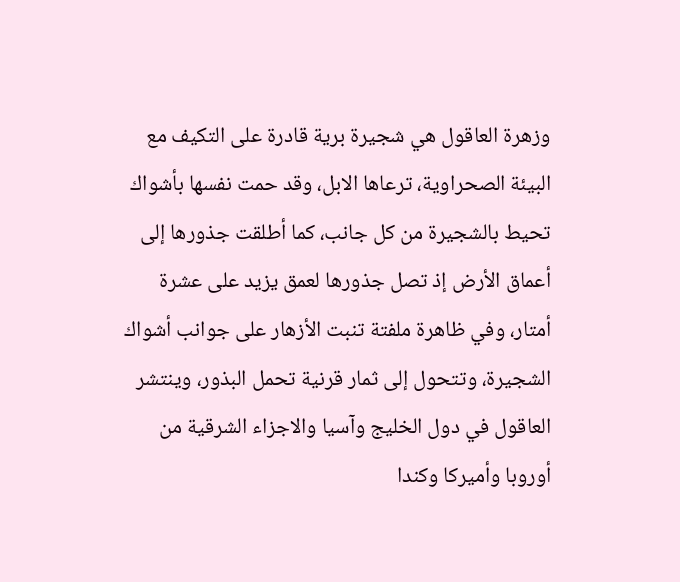وزهرة العاقول هي شجيرة برية قادرة على التكيف مع البيئة الصحراوية، ترعاها الابل، وقد حمت نفسها بأشواك تحيط بالشجيرة من كل جانب، كما أطلقت جذورها إلى أعماق الأرض إذ تصل جذورها لعمق يزيد على عشرة أمتار، وفي ظاهرة ملفتة تنبت الأزهار على جوانب أشواك الشجيرة، وتتحول إلى ثمار قرنية تحمل البذور، وينتشر العاقول في دول الخليج وآسيا والاجزاء الشرقية من أوروبا وأميركا وكندا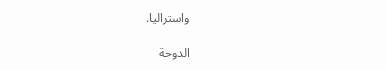واستراليا.

الدوحة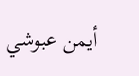أيمن عبوشي